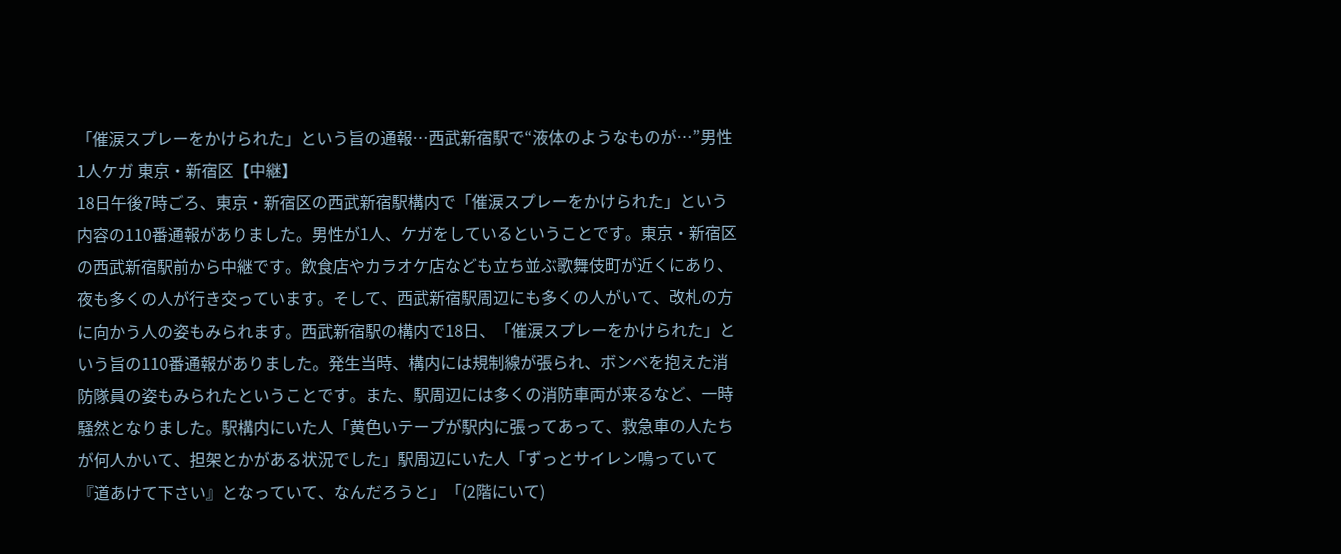「催涙スプレーをかけられた」という旨の通報…西武新宿駅で“液体のようなものが…”男性1人ケガ 東京・新宿区【中継】
18日午後7時ごろ、東京・新宿区の西武新宿駅構内で「催涙スプレーをかけられた」という内容の110番通報がありました。男性が1人、ケガをしているということです。東京・新宿区の西武新宿駅前から中継です。飲食店やカラオケ店なども立ち並ぶ歌舞伎町が近くにあり、夜も多くの人が行き交っています。そして、西武新宿駅周辺にも多くの人がいて、改札の方に向かう人の姿もみられます。西武新宿駅の構内で18日、「催涙スプレーをかけられた」という旨の110番通報がありました。発生当時、構内には規制線が張られ、ボンベを抱えた消防隊員の姿もみられたということです。また、駅周辺には多くの消防車両が来るなど、一時騒然となりました。駅構内にいた人「黄色いテープが駅内に張ってあって、救急車の人たちが何人かいて、担架とかがある状況でした」駅周辺にいた人「ずっとサイレン鳴っていて『道あけて下さい』となっていて、なんだろうと」「(2階にいて)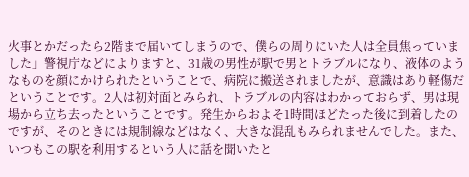火事とかだったら2階まで届いてしまうので、僕らの周りにいた人は全員焦っていました」警視庁などによりますと、31歳の男性が駅で男とトラブルになり、液体のようなものを顔にかけられたということで、病院に搬送されましたが、意識はあり軽傷だということです。2人は初対面とみられ、トラブルの内容はわかっておらず、男は現場から立ち去ったということです。発生からおよそ1時間ほどたった後に到着したのですが、そのときには規制線などはなく、大きな混乱もみられませんでした。また、いつもこの駅を利用するという人に話を聞いたと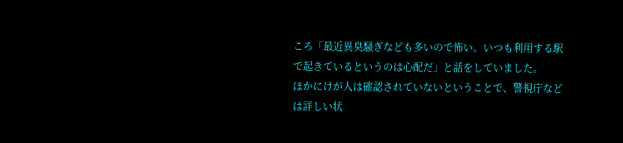ころ「最近異臭騒ぎなども多いので怖い。いつも利用する駅で起きているというのは心配だ」と話をしていました。
ほかにけが人は確認されていないということで、警視庁などは詳しい状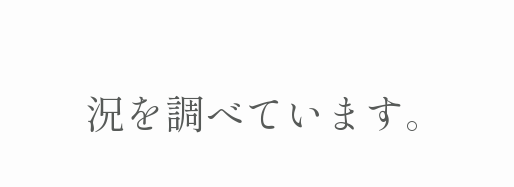況を調べています。